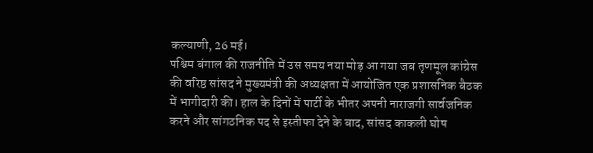कल्याणी, 26 मई।
पश्चिम बंगाल की राजनीति में उस समय नया मोड़ आ गया जब तृणमूल कांग्रेस की वरिष्ठ सांसद ने मुख्यमंत्री की अध्यक्षता में आयोजित एक प्रशासनिक बैठक में भागीदारी की। हाल के दिनों में पार्टी के भीतर अपनी नाराजगी सार्वजनिक करने और सांगठनिक पद से इस्तीफा देने के बाद, सांसद काकली घोष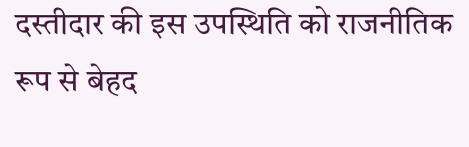दस्तीदार की इस उपस्थिति को राजनीतिक रूप से बेहद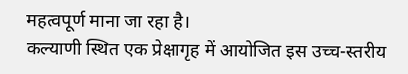महत्वपूर्ण माना जा रहा है।
कल्याणी स्थित एक प्रेक्षागृह में आयोजित इस उच्च-स्तरीय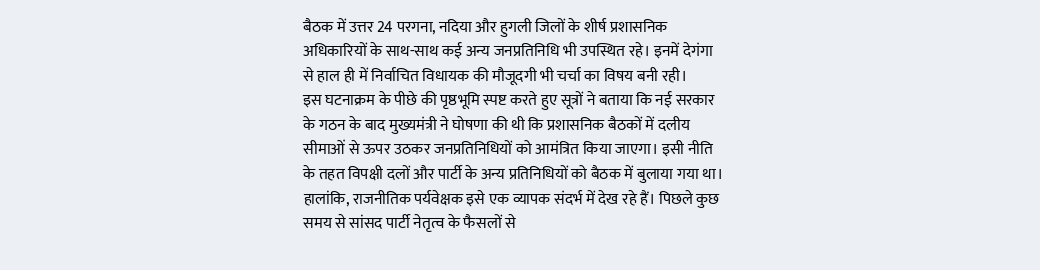बैठक में उत्तर 24 परगना, नदिया और हुगली जिलों के शीर्ष प्रशासनिक अधिकारियों के साथ-साथ कई अन्य जनप्रतिनिधि भी उपस्थित रहे। इनमें देगंगा से हाल ही में निर्वाचित विधायक की मौजूदगी भी चर्चा का विषय बनी रही।
इस घटनाक्रम के पीछे की पृष्ठभूमि स्पष्ट करते हुए सूत्रों ने बताया कि नई सरकार के गठन के बाद मुख्यमंत्री ने घोषणा की थी कि प्रशासनिक बैठकों में दलीय सीमाओं से ऊपर उठकर जनप्रतिनिधियों को आमंत्रित किया जाएगा। इसी नीति के तहत विपक्षी दलों और पार्टी के अन्य प्रतिनिधियों को बैठक में बुलाया गया था।
हालांकि, राजनीतिक पर्यवेक्षक इसे एक व्यापक संदर्भ में देख रहे हैं। पिछले कुछ समय से सांसद पार्टी नेतृत्व के फैसलों से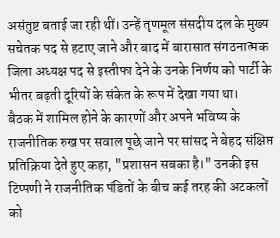असंतुष्ट बताई जा रही थीं। उन्हें तृणमूल संसदीय दल के मुख्य सचेतक पद से हटाए जाने और बाद में बारासात संगठनात्मक जिला अध्यक्ष पद से इस्तीफा देने के उनके निर्णय को पार्टी के भीतर बढ़ती दूरियों के संकेत के रूप में देखा गया था।
बैठक में शामिल होने के कारणों और अपने भविष्य के राजनीतिक रुख पर सवाल पूछे जाने पर सांसद ने बेहद संक्षिप्त प्रतिक्रिया देते हुए कहा, "प्रशासन सबका है।" उनकी इस टिप्पणी ने राजनीतिक पंडितों के बीच कई तरह की अटकलों को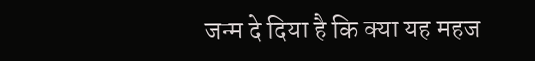जन्म दे दिया है कि क्या यह महज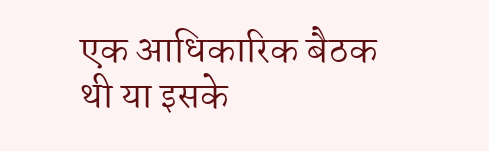एक आधिकारिक बैठक थी या इसके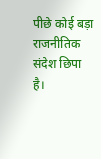पीछे कोई बड़ा राजनीतिक संदेश छिपा है।